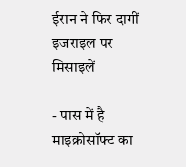ईरान ने फिर दागीं इजराइल पर मिसाइलें

- पास में है माइक्रोसॉफ्ट का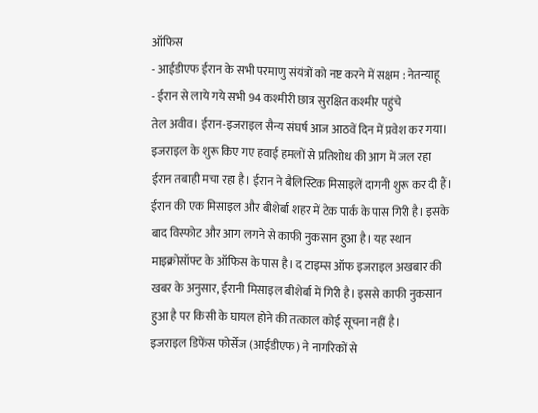ऑफिस
- आईडीएफ ईरान के सभी परमाणु संयंत्रों को नष्ट करने में सक्षम : नेतन्याहू
- ईरान से लाये गये सभी 94 कश्मीरी छात्र सुरक्षित कश्मीर पहुंचे
तेल अवीव। ईरान-इजराइल सैन्य संघर्ष आज आठवें दिन में प्रवेश कर गया। इजराइल के शुरू किए गए हवाई हमलों से प्रतिशोध की आग में जल रहा ईरान तबाही मचा रहा है। ईरान ने बैलिस्टिक मिसाइलें दागनी शुरू कर दी हैं। ईरान की एक मिसाइल और बीशेर्बा शहर में टेक पार्क के पास गिरी है। इसके बाद विस्फोट और आग लगने से काफी नुकसान हुआ है। यह स्थान माइक्रोसॉफ्ट के ऑफिस के पास है। द टाइम्स ऑफ इजराइल अखबार की खबर के अनुसार, ईरानी मिसाइल बीशेर्बा में गिरी है। इससे काफी नुकसान हुआ है पर किसी के घायल होने की तत्काल कोई सूचना नहीं है।
इजराइल डिफेंस फोर्सेज (आईडीएफ) ने नागरिकों से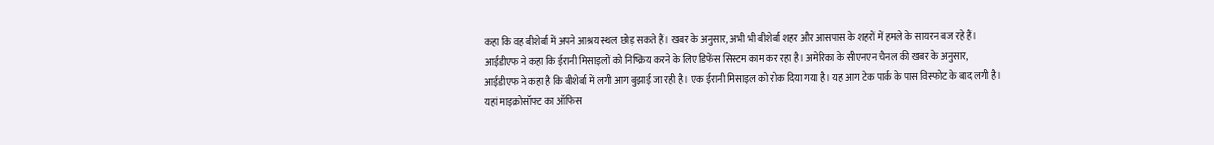कहा कि वह बीशेर्बा में अपने आश्रय स्थल छोड़ सकते हैं। खबर के अनुसार, अभी भी बीशेर्बा शहर और आसपास के शहरों में हमले के सायरन बज रहे हैं। आईडीएफ ने कहा कि ईरानी मिसाइलों को निष्क्रिय करने के लिए डिफेंस सिस्टम काम कर रहा है। अमेरिका के सीएनएन चैनल की खबर के अनुसार, आईडीएफ ने कहा है कि बीशेर्बा में लगी आग बुझाई जा रही है। एक ईरानी मिसाइल को रोक दिया गया है। यह आग टेक पार्क के पास विस्फोट के बाद लगी है। यहां माइक्रोसॉफ्ट का ऑफिस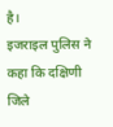है।
इजराइल पुलिस ने कहा कि दक्षिणी जिले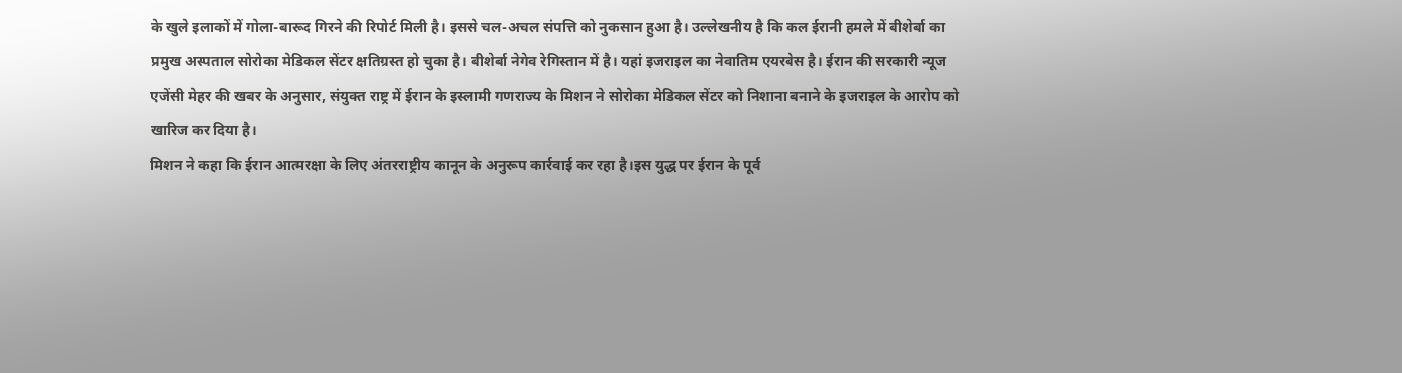के खुले इलाकों में गोला-बारूद गिरने की रिपोर्ट मिली है। इससे चल-अचल संपत्ति को नुकसान हुआ है। उल्लेखनीय है कि कल ईरानी हमले में बीशेर्बा का प्रमुख अस्पताल सोरोका मेडिकल सेंटर क्षतिग्रस्त हो चुका है। बीशेर्बा नेगेव रेगिस्तान में है। यहां इजराइल का नेवातिम एयरबेस है। ईरान की सरकारी न्यूज एजेंसी मेहर की खबर के अनुसार, संयुक्त राष्ट्र में ईरान के इस्लामी गणराज्य के मिशन ने सोरोका मेडिकल सेंटर को निशाना बनाने के इजराइल के आरोप को खारिज कर दिया है।
मिशन ने कहा कि ईरान आत्मरक्षा के लिए अंतरराष्ट्रीय कानून के अनुरूप कार्रवाई कर रहा है।इस युद्ध पर ईरान के पूर्व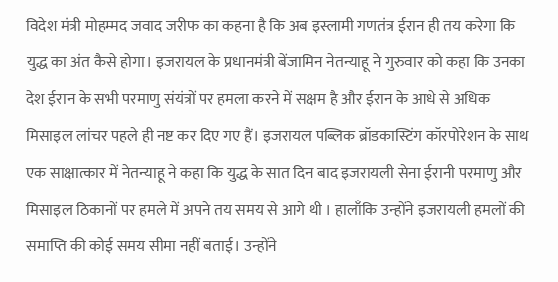विदेश मंत्री मोहम्मद जवाद जरीफ का कहना है कि अब इस्लामी गणतंत्र ईरान ही तय करेगा कि युद्ध का अंत कैसे होगा। इजरायल के प्रधानमंत्री बेंजामिन नेतन्याहू ने गुरुवार को कहा कि उनका देश ईरान के सभी परमाणु संयंत्रों पर हमला करने में सक्षम है और ईरान के आधे से अधिक मिसाइल लांचर पहले ही नष्ट कर दिए गए हैं। इजरायल पब्लिक ब्रॉडकास्टिंग कॉरपोरेशन के साथ एक साक्षात्कार में नेतन्याहू ने कहा कि युद्ध के सात दिन बाद इजरायली सेना ईरानी परमाणु और मिसाइल ठिकानों पर हमले में अपने तय समय से आगे थी । हालाँकि उन्होंने इजरायली हमलों की समाप्ति की कोई समय सीमा नहीं बताई। उन्होंने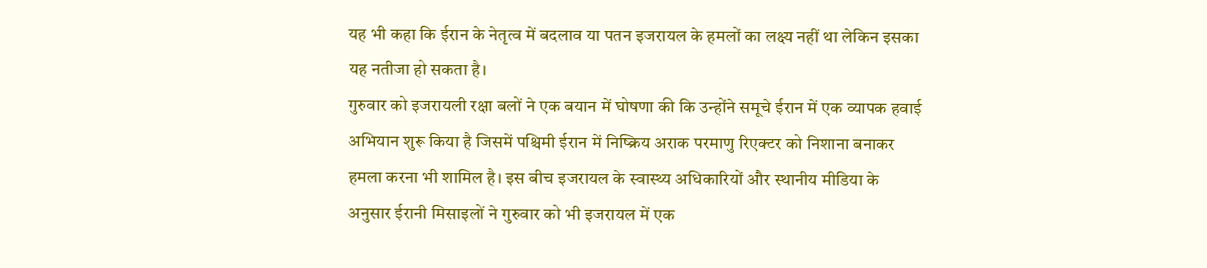यह भी कहा कि ईरान के नेतृत्व में बदलाव या पतन इजरायल के हमलों का लक्ष्य नहीं था लेकिन इसका यह नतीजा हो सकता है।
गुरुवार को इजरायली रक्षा बलों ने एक बयान में घोषणा की कि उन्होंने समूचे ईरान में एक व्यापक हवाई अभियान शुरू किया है जिसमें पश्चिमी ईरान में निष्क्रिय अराक परमाणु रिएक्टर को निशाना बनाकर हमला करना भी शामिल है। इस बीच इजरायल के स्वास्थ्य अधिकारियों और स्थानीय मीडिया के अनुसार ईरानी मिसाइलों ने गुरुवार को भी इजरायल में एक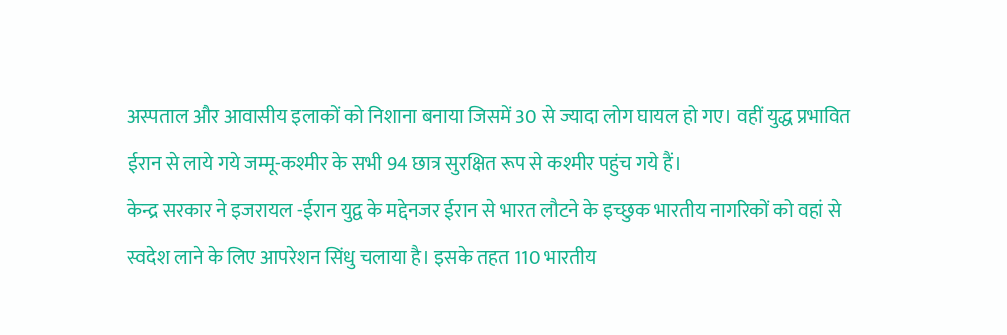अस्पताल और आवासीय इलाकों को निशाना बनाया जिसमें 30 से ज्यादा लोग घायल हो गए। वहीं युद्ध प्रभावित ईरान से लाये गये जम्मू-कश्मीर के सभी 94 छात्र सुरक्षित रूप से कश्मीर पहुंच गये हैं।
केन्द्र सरकार ने इजरायल -ईरान युद्व के मद्देनजर ईरान से भारत लौटने के इच्छुक भारतीय नागरिकों को वहां से स्वदेश लाने के लिए आपरेशन सिंधु चलाया है। इसके तहत 110 भारतीय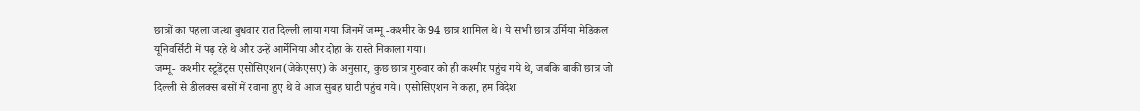छात्रों का पहला जत्था बुधवार रात दिल्ली लाया गया जिनमें जम्मू -कश्मीर के 94 छात्र शामिल थे। ये सभी छात्र उर्मिया मेडिकल यूनिवर्सिटी में पढ़ रहे थे और उन्हें आर्मेनिया और दोहा के रास्ते निकाला गया।
जम्मू- कश्मीर स्टूडेंट्स एसोसिएशन(जेकेएसए) के अनुसार, कुछ छात्र गुरुवार को ही कश्मीर पहुंच गये थे, जबकि बाकी छात्र जो दिल्ली से डीलक्स बसों में रवाना हुए थे वे आज सुबह घाटी पहुंच गये। एसोसिएशन ने कहा, हम विदेश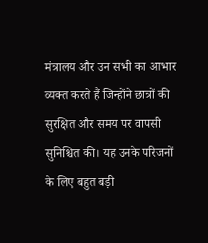मंत्रालय और उन सभी का आभार व्यक्त करते हैं जिन्होंने छात्रों की सुरक्षित और समय पर वापसी सुनिश्चित की। यह उनके परिजनों के लिए बहुत बड़ी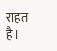राहत है।